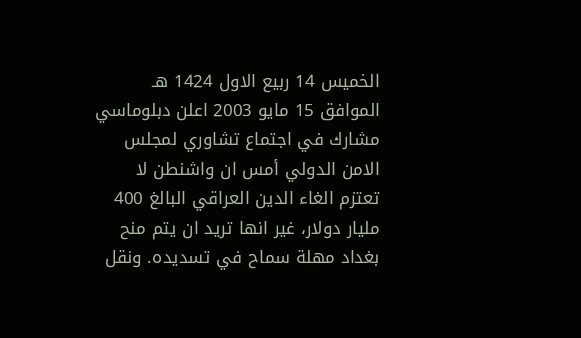الخميس 14 ربيع الاول 1424 هـ الموافق 15 مايو 2003 اعلن دبلوماسي مشارك في اجتماع تشاوري لمجلس الامن الدولي أمس ان واشنطن لا تعتزم الغاء الدين العراقي البالغ 400 مليار دولار، غير انها تريد ان يتم منح بغداد مهلة سماح في تسديده. ونقل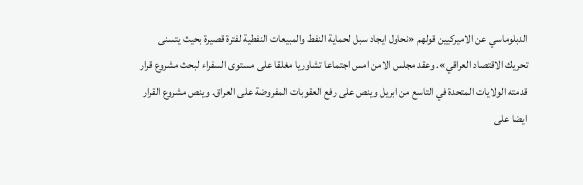الدبلوماسي عن الاميركيين قولهم «نحاول ايجاد سبل لحماية النفط والمبيعات النفطية لفترة قصيرة بحيث يتسنى تحريك الاقتصاد العراقي». وعقد مجلس الامن امس اجتماعا تشاوريا مغلقا على مستوى السفراء لبحث مشروع قرار قدمته الولايات المتحدة في التاسع من ابريل وينص على رفع العقوبات المفروضة على العراق. وينص مشروع القرار ايضا على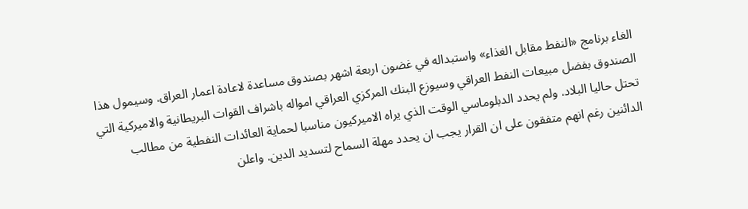الغاء برنامج «النفط مقابل الغذاء» واستبداله في غضون اربعة اشهر بصندوق مساعدة لاعادة اعمار العراق. وسيمول هذا الصندوق بفضل مبيعات النفط العراقي وسيوزع البنك المركزي العراقي امواله باشراف القوات البريطانية والاميركية التي تحتل حاليا البلاد. ولم يحدد الدبلوماسي الوقت الذي يراه الاميركيون مناسبا لحماية العائدات النفطية من مطالب الدائنين رغم انهم متفقون على ان القرار يجب ان يحدد مهلة السماح لتسديد الدين. واعلن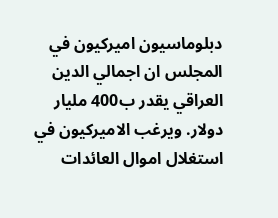دبلوماسيون اميركيون في المجلس ان اجمالي الدين العراقي يقدر ب400 مليار دولار. ويرغب الاميركيون في استغلال اموال العائدات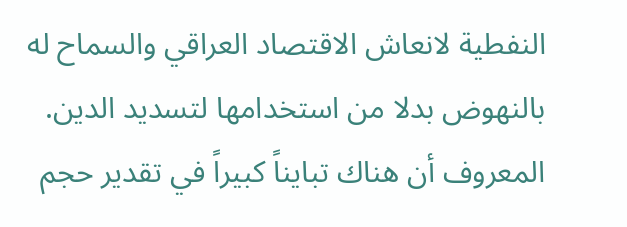النفطية لانعاش الاقتصاد العراقي والسماح له بالنهوض بدلا من استخدامها لتسديد الدين. المعروف أن هناك تبايناً كبيراً في تقدير حجم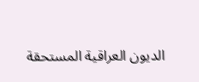الديون العراقية المستحقة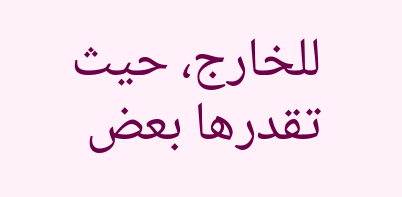للخارج، حيث تقدرها بعض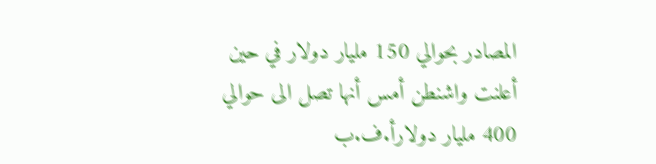المصادر بحوالي 150 مليار دولار في حين أعلنت واشنطن أمس أنها تصل الى حوالي 400 مليار دولارأ.ف.ب